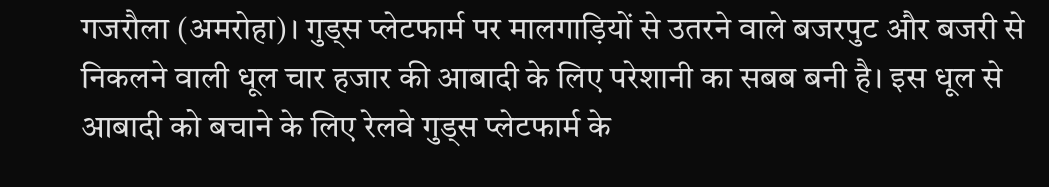गजरौला (अमरोहा)। गुड्स प्लेटफार्म पर मालगाड़ियों से उतरने वाले बजरपुट और बजरी से निकलने वाली धूल चार हजार की आबादी के लिए परेशानी का सबब बनी है। इस धूल से आबादी को बचाने के लिए रेलवे गुड्स प्लेटफार्म के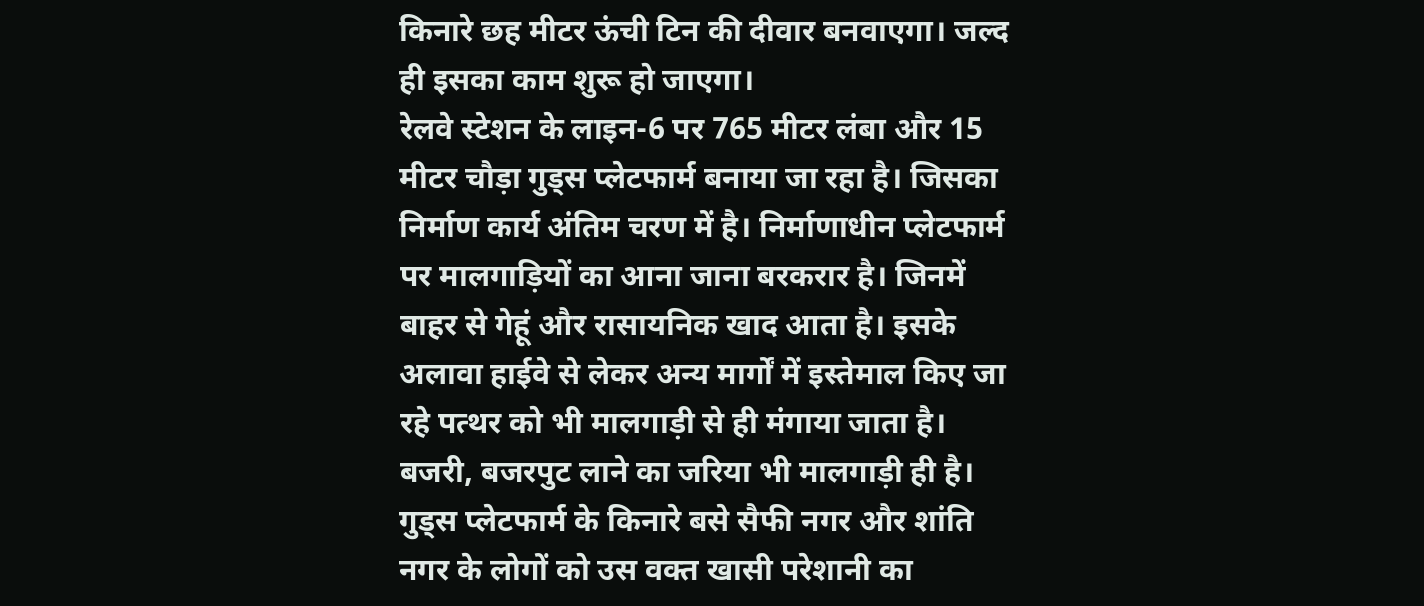किनारे छह मीटर ऊंची टिन की दीवार बनवाएगा। जल्द ही इसका काम शुरू हो जाएगा।
रेलवे स्टेशन के लाइन-6 पर 765 मीटर लंबा और 15 मीटर चौड़ा गुड्स प्लेटफार्म बनाया जा रहा है। जिसका निर्माण कार्य अंतिम चरण में है। निर्माणाधीन प्लेटफार्म पर मालगाड़ियों का आना जाना बरकरार है। जिनमें बाहर से गेहूं और रासायनिक खाद आता है। इसके अलावा हाईवे से लेकर अन्य मार्गों में इस्तेमाल किए जा रहे पत्थर को भी मालगाड़ी से ही मंगाया जाता है। बजरी, बजरपुट लाने का जरिया भी मालगाड़ी ही है। गुड्स प्लेटफार्म के किनारे बसे सैफी नगर और शांति नगर के लोगों को उस वक्त खासी परेशानी का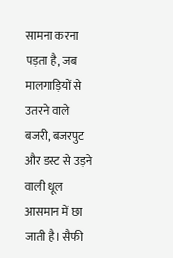सामना करना पड़ता है, जब मालगाड़ियों से उतरने वाले बजरी, बजरपुट और डस्ट से उड़ने वाली धूल आसमान में छा जाती है। सैफी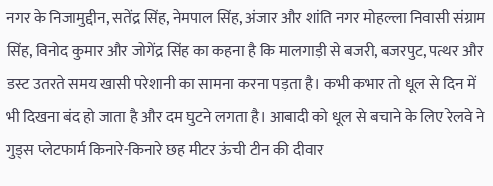नगर के निजामुद्दीन, सतेंद्र सिंह, नेमपाल सिंह, अंजार और शांति नगर मोहल्ला निवासी संग्राम सिंह, विनोद कुमार और जोगेंद्र सिंह का कहना है कि मालगाड़ी से बजरी, बजरपुट, पत्थर और डस्ट उतरते समय खासी परेशानी का सामना करना पड़ता है। कभी कभार तो धूल से दिन में भी दिखना बंद हो जाता है और दम घुटने लगता है। आबादी को धूल से बचाने के लिए रेलवे ने गुड्स प्लेटफार्म किनारे-किनारे छह मीटर ऊंची टीन की दीवार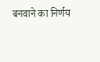बनवाने का निर्णय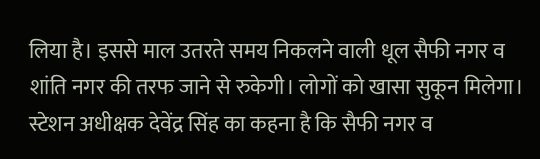लिया है। इससे माल उतरते समय निकलने वाली धूल सैफी नगर व शांति नगर की तरफ जाने से रुकेगी। लोगों को खासा सुकून मिलेगा। स्टेशन अधीक्षक देवेंद्र सिंह का कहना है कि सैफी नगर व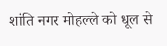शांति नगर मोहल्ले को धूल से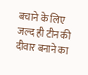बचाने के लिए जल्द ही टीन की दीवार बनाने का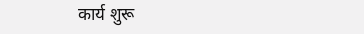कार्य शुरू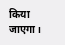किया जाएगा।